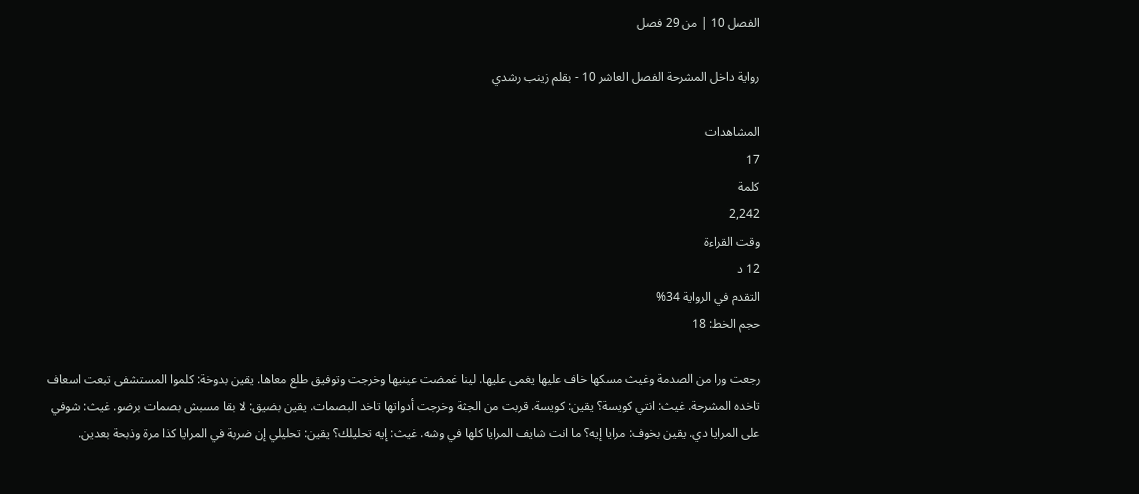الفصل 10 | من 29 فصل

رواية داخل المشرحة الفصل العاشر 10 - بقلم زينب رشدي

المشاهدات
17
كلمة
2,242
وقت القراءة
12 د
التقدم في الرواية 34%
حجم الخط: 18

رجعت ورا من الصدمة وغيث مسكها خاف عليها يغمى عليها. لينا غمضت عينيها وخرجت وتوفيق طلع معاها. يقين بدوخة: كلموا المستشفى تبعت اسعاف تاخده المشرحة. غيث: انتي كويسة؟ يقين: كويسة. قربت من الجثة وخرجت أدواتها تاخد البصمات. يقين بضيق: لا بقا مسبش بصمات برضو. غيث: شوفي على المرايا دي. يقين بخوف: مرايا إيه؟ ما انت شايف المرايا كلها في وشه. غيث: إيه تحليلك؟ يقين: تحليلي إن ضربة في المرايا كذا مرة وذبحة بعدين.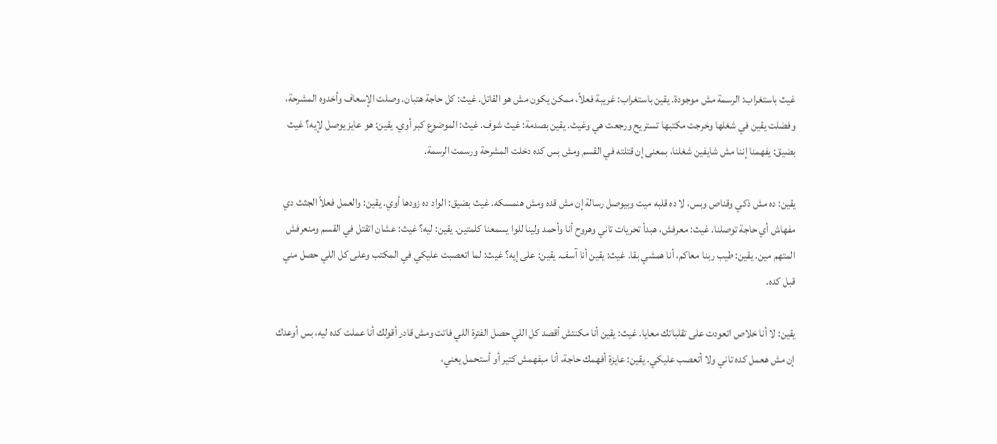غيث باستغراب: الرسمة مش موجودة. يقين باستغراب: غريبة فعلاً، ممكن يكون مش هو القاتل. غيث: كل حاجة هتبان. وصلت الإسعاف وأخدوه المشرحة، وفضلت يقين في شغلها وخرجت مكتبها تستريح ورجعت هي وغيث. يقين بصدمة: غيث شوف. غيث: الموضوع كبر أوي. يقين: هو عايز يوصل لإيه؟ غيث بضيق: يفهمنا إننا مش شايفين شغلنا، بمعنى إن قتلته في القسم ومش بس كده دخلت المشرحة ورسمت الرسمة.

يقين: ده مش ذكي وقناص وبس، لا ده قلبه ميت وبيوصل رسالة إن مش قده ومش هنمسكه. غيث بضيق: الواد ده زودها أوي. يقين: والعمل فعلاً الجثث دي مفهاش أي حاجة توصلنا. غيث: معرفش، هبدأ تحريات تاني وهروح أنا وأحمد ولينا للوا يسمعنا كلمتين. يقين: ليه؟ غيث: عشان اتقتل في القسم ومنعرفش المتهم مين. يقين: طيب ربنا معاكم، أنا همشي بقا. غيث: يقين أنا آسف. يقين: على إيه؟ غيث: لما اتعصبت عليكي في المكتب وعلى كل اللي حصل مني قبل كده.

يقين: لا أنا خلاص اتعودت على تقلباتك معايا. غيث: يقين أنا مكنتش أقصد كل اللي حصل الفترة اللي فاتت ومش قادر أقولك أنا عملت كده ليه، بس أوعدك إن مش هعمل كده تاني ولا أتعصب عليكي. يقين: عايزة أفهمك حاجة، أنا مبفهمش كتير أو أستحمل يعني،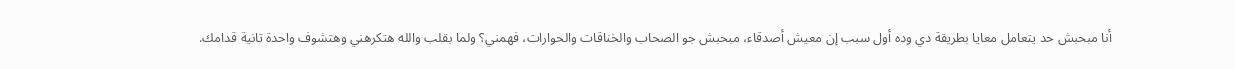أنا مبحبش حد يتعامل معايا بطريقة دي وده أول سبب إن معيش أصدقاء، مبحبش جو الصحاب والخناقات والحوارات، فهمني؟ ولما بقلب والله هتكرهني وهتشوف واحدة تانية قدامك.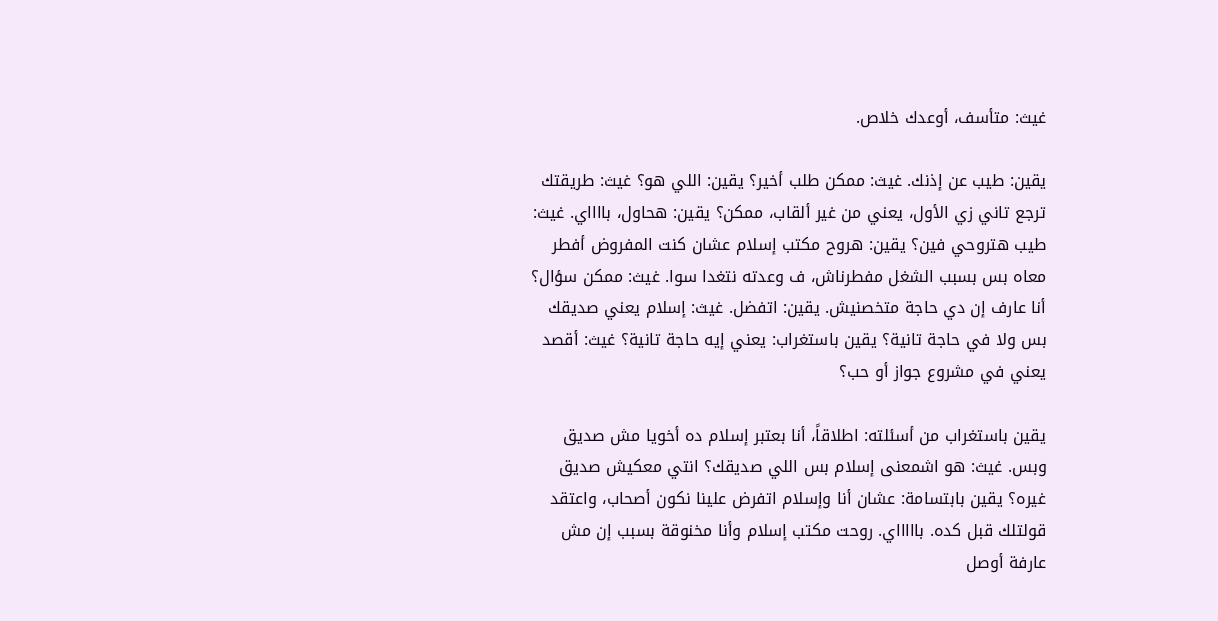غيث: متأسف، أوعدك خلاص.

يقين: طيب عن إذنك. غيث: ممكن طلب أخير؟ يقين: اللي هو؟ غيث: طريقتك ترجع تاني زي الأول، يعني من غير ألقاب، ممكن؟ يقين: هحاول، بااااي. غيث: طيب هتروحي فين؟ يقين: هروح مكتب إسلام عشان كنت المفروض أفطر معاه بس بسبب الشغل مفطرناش، ف وعدته نتغدا سوا. غيث: ممكن سؤال؟ أنا عارف إن دي حاجة متخصنيش. يقين: اتفضل. غيث: إسلام يعني صديقك بس ولا في حاجة تانية؟ يقين باستغراب: يعني إيه حاجة تانية؟ غيث: أقصد يعني في مشروع جواز أو حب؟

يقين باستغراب من أسئلته: اطلاقاً، أنا بعتبر إسلام ده أخويا مش صديق وبس. غيث: هو اشمعنى إسلام بس اللي صديقك؟ انتي معكيش صديق غيره؟ يقين بابتسامة: عشان أنا وإسلام اتفرض علينا نكون أصحاب، واعتقد قولتلك قبل كده. باااااي. روحت مكتب إسلام وأنا مخنوقة بسبب إن مش عارفة أوصل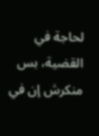لحاجة في القضية، بس منكرش إن في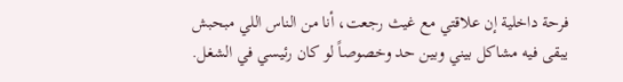فرحة داخلية إن علاقتي مع غيث رجعت، أنا من الناس اللي مبحبش يبقى فيه مشاكل بيني وبين حد وخصوصاً لو كان رئيسي في الشغل.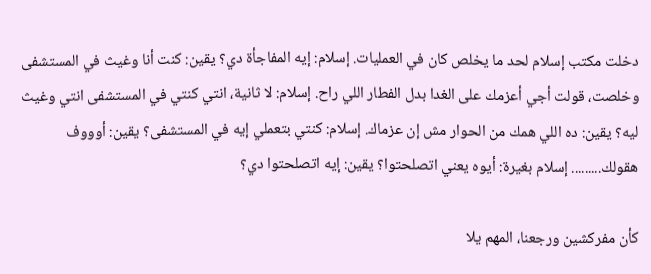دخلت مكتب إسلام لحد ما يخلص كان في العمليات. إسلام: إيه المفاجأة دي؟ يقين: كنت أنا وغيث في المستشفى وخلصت، قولت أجي أعزمك على الغدا بدل الفطار اللي راح. إسلام: لا ثانية، انتي كنتي في المستشفى انتي وغيث ليه؟ يقين: ده اللي همك من الحوار مش إن عزماك. إسلام: كنتي بتعملي إيه في المستشفى؟ يقين: أوووف هقولك......... إسلام بغيرة: أيوه يعني اتصلحتوا؟ يقين: إيه اتصلحتوا دي؟

كأن مفركشين ورجعنا، المهم يلا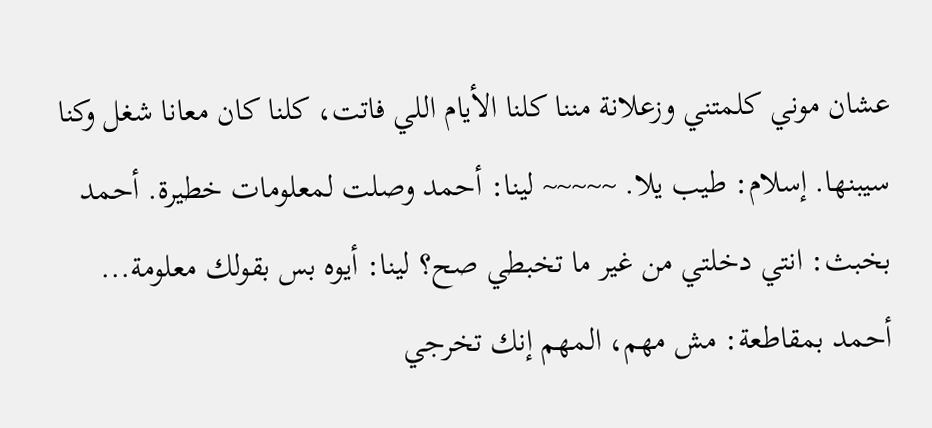عشان موني كلمتني وزعلانة مننا كلنا الأيام اللي فاتت، كلنا كان معانا شغل وكنا سيبنها. إسلام: طيب يلا. ~~~~~ لينا: أحمد وصلت لمعلومات خطيرة. أحمد بخبث: انتي دخلتي من غير ما تخبطي صح؟ لينا: أيوه بس بقولك معلومة... أحمد بمقاطعة: مش مهم، المهم إنك تخرجي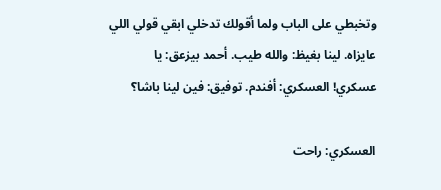وتخبطي على الباب ولما أقولك تدخلي ابقي قولي اللي عايزاه. لينا بغيظ: والله طيب. أحمد بيزعق: يا عسكري! العسكري: أفندم. توفيق: فين لينا باشا؟

العسكري: راحت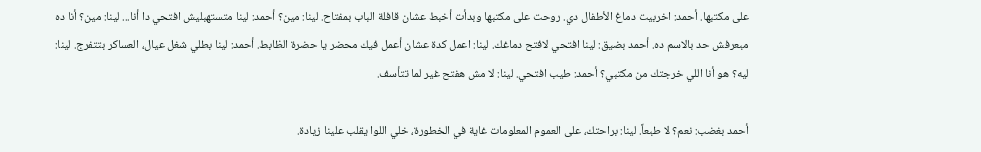على مكتبها. أحمد: اخربيت دماغ الأطفال دي. روحت على مكتبها وبدأت أخبط عشان قافلة الباب بمفتاح. لينا: مين؟ أحمد: لينا متستهبليش افتحي دا أنا... لينا: مين؟ أنا ده مبعرفش حد بالاسم ده. أحمد بضيق: لينا افتحي لافتح دماغك. لينا: اعمل كدة عشان أعمل فيك محضر يا حضرة الظابط. أحمد: لينا بطلي شغل عيال، العساكر بتتفرج. لينا: ليه؟ هو أنا اللي خرجتك من مكتبي؟ أحمد: طيب افتحي. لينا: لا مش هفتح غير لما تتأسف.

أحمد بغضب: نعم؟ لا طبعاً. لينا: براحتك، على العموم المعلومات غاية في الخطورة، خلي اللوا يقلب علينا زيادة.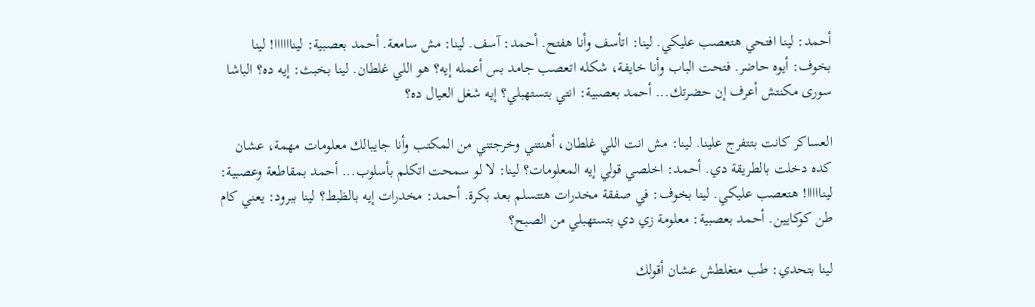أحمد: لينا افتحي هتعصب عليكي. لينا: اتأسف وأنا هفتح. أحمد: آسف. لينا: مش سامعة. أحمد بعصبية: ليناااااا! لينا بخوف: أيوه حاضر. فتحت الباب وأنا خايفة، شكله اتعصب جامد بس أعمله إيه؟ هو اللي غلطان. لينا بخبث: إيه ده؟ الباشا سورى مكنتش أعرف إن حضرتك... أحمد بعصبية: انتي بتستهبلي؟ إيه شغل العيال ده؟

العساكر كانت بتتفرج علينا. لينا: مش انت اللي غلطان، أهنتني وخرجتني من المكتب وأنا جايبالك معلومات مهمة، عشان كده دخلت بالطريقة دي. أحمد: اخلصي قولي إيه المعلومات؟ لينا: لا لو سمحت اتكلم بأسلوب... أحمد بمقاطعة وعصبية: لينااااا! هتعصب عليكي. لينا بخوف: في صفقة مخدرات هتتسلم بعد بكرة. أحمد: مخدرات إيه بالظبط؟ لينا ببرود: يعني كام طن كوكايين. أحمد بعصبية: معلومة زي دي بتستهبلي من الصبح؟

لينا بتحدي: طب متغلطش عشان أقولك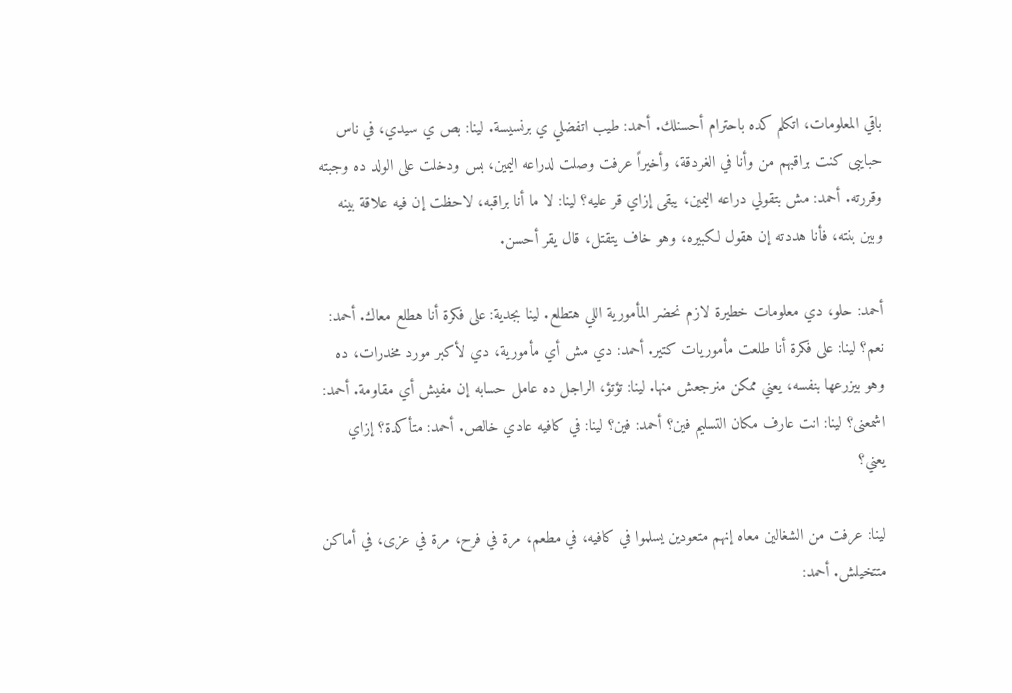باقي المعلومات، اتكلم كده باحترام أحسنلك. أحمد: طيب اتفضلي ي برنسيسة. لينا: بص ي سيدي، في ناس حبايبى كنت براقبهم من وأنا في الغردقة، وأخيراً عرفت وصلت لدراعه اليمين، بس ودخلت على الولد ده وجبته وقررته. أحمد: مش بتقولي دراعه اليمين، يبقى إزاي قر عليه؟ لينا: لا ما أنا براقبه، لاحظت إن فيه علاقة بينه وبين بنته، فأنا هددته إن هقول لكبيره، وهو خاف يتقتل، قال يقر أحسن.

أحمد: حلو، دي معلومات خطيرة لازم نحضر المأمورية اللي هتطلع. لينا بجدية: على فكرة أنا هطلع معاك. أحمد: نعم؟ لينا: على فكرة أنا طلعت مأموريات كتير. أحمد: دي مش أي مأمورية، دي لأكبر مورد مخدرات، ده وهو بيزرعها بنفسه، يعني ممكن منرجعش منها. لينا: تؤتؤ، الراجل ده عامل حسابه إن مفيش أي مقاومة. أحمد: اشمعنى؟ لينا: انت عارف مكان التسليم فين؟ أحمد: فين؟ لينا: في كافيه عادي خالص. أحمد: متأكدة؟ إزاي يعني؟

لينا: عرفت من الشغالين معاه إنهم متعودين يسلموا في كافيه، في مطعم، مرة في فرح، مرة في عزى، في أماكن متتخيلش. أحمد: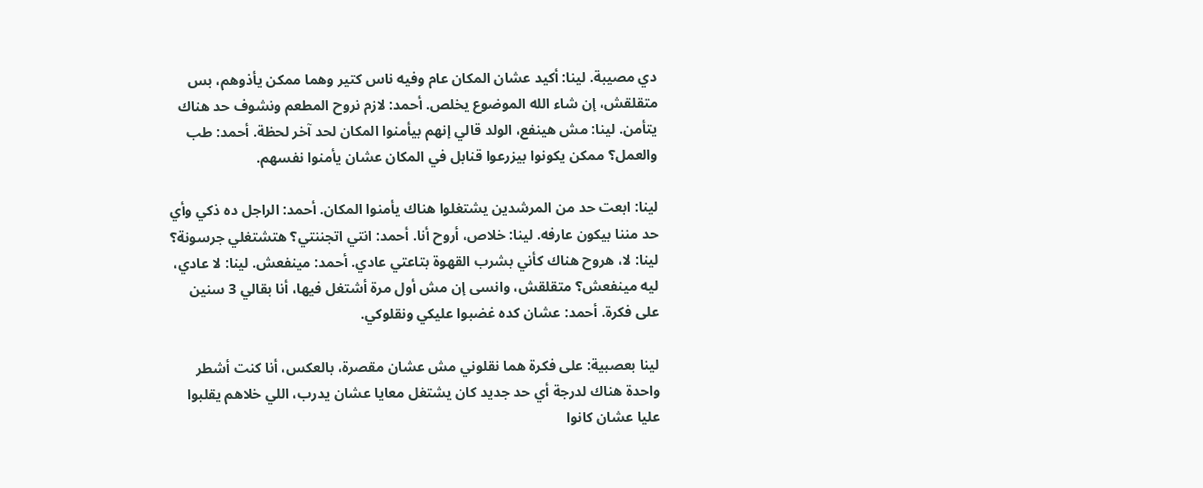دي مصيبة. لينا: أكيد عشان المكان عام وفيه ناس كتير وهما ممكن يأذوهم، بس متقلقش، إن شاء الله الموضوع يخلص. أحمد: لازم نروح المطعم ونشوف حد هناك يتأمن. لينا: مش هينفع، الولد قالي إنهم بيأمنوا المكان لحد آخر لحظة. أحمد: طب والعمل؟ ممكن يكونوا بيزرعوا قنابل في المكان عشان يأمنوا نفسهم.

لينا: ابعت حد من المرشدين يشتغلوا هناك يأمنوا المكان. أحمد: الراجل ده ذكي وأي حد مننا بيكون عارفه. لينا: خلاص، أروح أنا. أحمد: انتي اتجننتي؟ هتشتغلي جرسونة؟ لينا: لا، هروح هناك كأني بشرب القهوة بتاعتي عادي. أحمد: مينفعش. لينا: لا عادي، ليه مينفعش؟ متقلقش، وانسى إن مش أول مرة أشتغل فيها، أنا بقالي 3 سنين على فكرة. أحمد: عشان كده غضبوا عليكي ونقلوكي.

لينا بعصبية: على فكرة هما نقلوني مش عشان مقصرة، بالعكس، أنا كنت أشطر واحدة هناك لدرجة أي حد جديد كان يشتغل معايا عشان يدرب، اللي خلاهم يقلبوا عليا عشان كانوا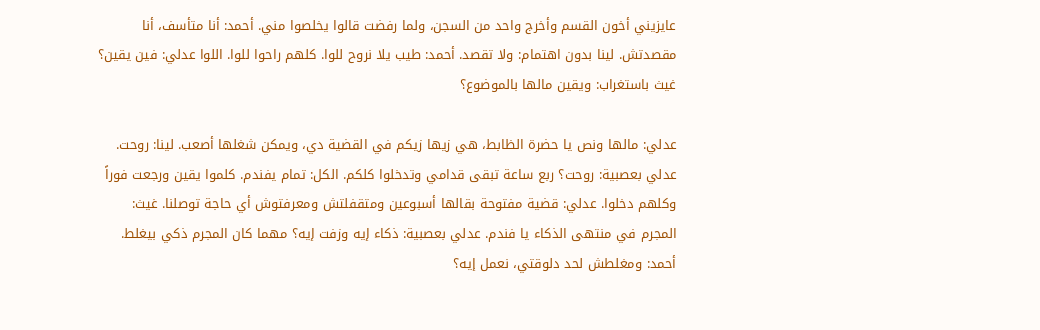عايزيني أخون القسم وأخرج واحد من السجن، ولما رفضت قالوا يخلصوا مني. أحمد: أنا متأسف، أنا مقصدتش. لينا بدون اهتمام: ولا تقصد. أحمد: طيب يلا نروح للوا. كلهم راحوا للوا. اللوا عدلي: فين يقين؟ غيث باستغراب: ويقين مالها بالموضوع؟

عدلي: مالها ونص يا حضرة الظابط، هي زيها زيكم في القضية دي، ويمكن شغلها أصعب. لينا: روحت. عدلي بعصبية: روحت؟ ربع ساعة تبقى قدامي وتدخلوا كلكم. الكل: تمام يفندم. كلموا يقين ورجعت فوراً وكلهم دخلوا. عدلي: قضية مفتوحة بقالها أسبوعين ومتقفلتش ومعرفتوش أي حاجة توصلنا. غيث: المجرم في منتهى الذكاء يا فندم. عدلي بعصبية: ذكاء إيه وزفت إيه؟ مهما كان المجرم ذكي بيغلط. أحمد: ومغلطش لحد دلوقتي، نعمل إيه؟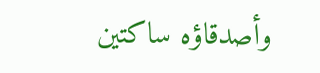وأصدقاؤه ساكتين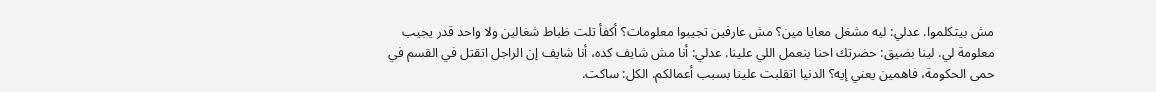مش بيتكلموا. عدلي: ليه مشغل معايا مين؟ مش عارفين تجيبوا معلومات؟ أكفأ تلت ظباط شغالين ولا واحد قدر يجيب معلومة لي. لينا بضيق: حضرتك احنا بنعمل اللي علينا. عدلي: أنا مش شايف كده، أنا شايف إن الراجل اتقتل في القسم في حمى الحكومة، فاهمين يعني إيه؟ الدنيا اتقلبت علينا بسبب أعمالكم. الكل: ساكت.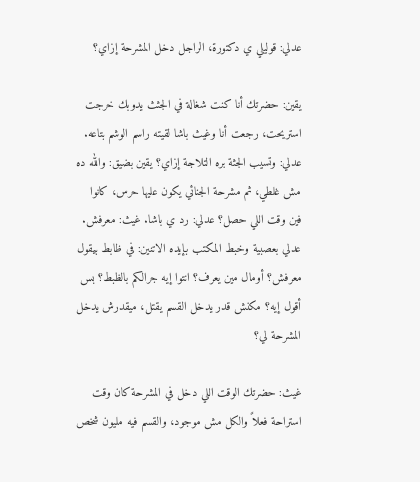عدلي: قوليلي ي دكتورة، الراجل دخل المشرحة إزاي؟

يقين: حضرتك أنا كنت شغالة في الجثث يدوبك خرجت استريحت، رجعت أنا وغيث باشا لقيته راسم الوشم بتاعه. عدلي: وتسيب الجثة بره التلاجة إزاي؟ يقين بضيق: والله ده مش غلطي، ثم مشرحة الجنائي يكون عليها حرس، كانوا فين وقت اللي حصل؟ عدلي: رد ي باشا. غيث: معرفش. عدلي بعصبية وخبط المكتب بإيده الاتنين: في ظابط بيقول معرفش؟ أومال مين يعرف؟ انتوا إيه جرالكم بالظبط؟ بس أقول إيه؟ مكنش قدر يدخل القسم يقتل، ميقدرش يدخل المشرحة لي؟

غيث: حضرتك الوقت اللي دخل في المشرحة كان وقت استراحة فعلاً والكل مش موجود، والقسم فيه مليون شخص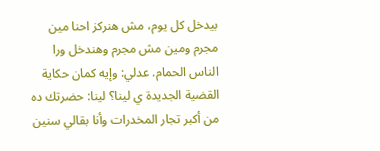بيدخل كل يوم، مش هنركز احنا مين مجرم ومين مش مجرم وهندخل ورا الناس الحمام. عدلي: وإيه كمان حكاية القضية الجديدة ي لينا؟ لينا: حضرتك ده من أكبر تجار المخدرات وأنا بقالي سنين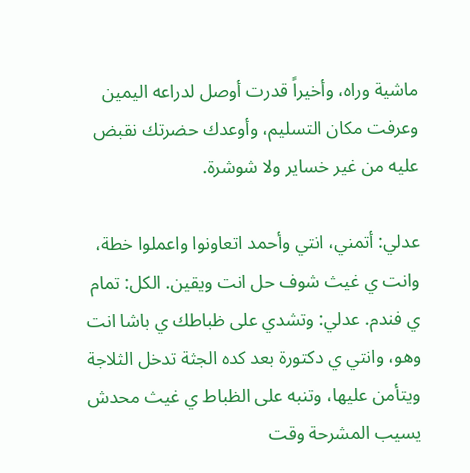ماشية وراه، وأخيراً قدرت أوصل لدراعه اليمين وعرفت مكان التسليم، وأوعدك حضرتك نقبض عليه من غير خساير ولا شوشرة.

عدلي: أتمني، انتي وأحمد اتعاونوا واعملوا خطة، وانت ي غيث شوف حل انت ويقين. الكل: تمام ي فندم. عدلي: وتشدي على ظباطك ي باشا انت وهو، وانتي ي دكتورة بعد كده الجثة تدخل الثلاجة ويتأمن عليها، وتنبه على الظباط ي غيث محدش يسيب المشرحة وقت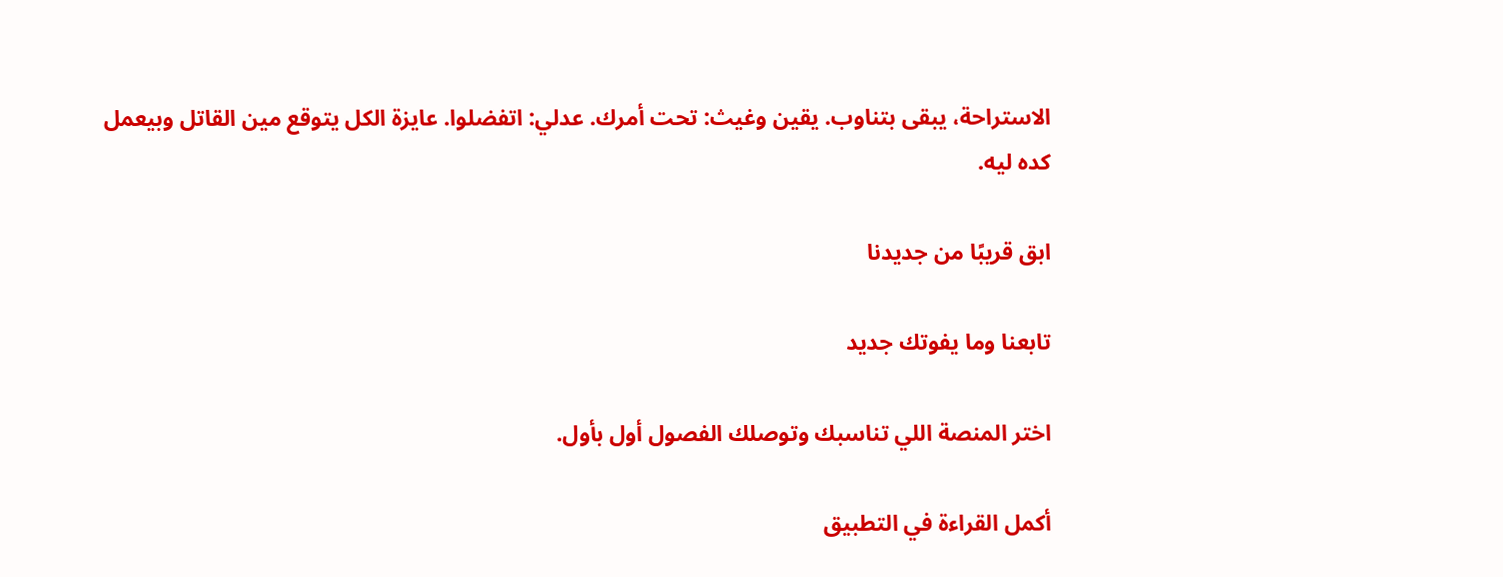الاستراحة، يبقى بتناوب. يقين وغيث: تحت أمرك. عدلي: اتفضلوا. عايزة الكل يتوقع مين القاتل وبيعمل كده ليه.

ابق قريبًا من جديدنا

تابعنا وما يفوتك جديد

اختر المنصة اللي تناسبك وتوصلك الفصول أول بأول.

أكمل القراءة في التطبيق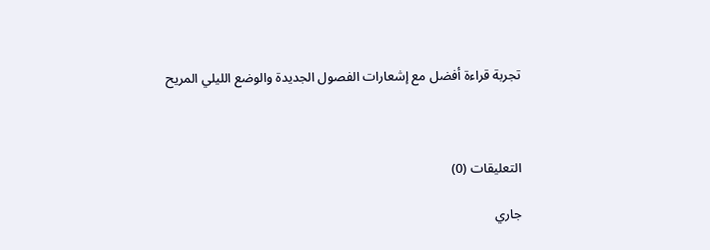تجربة قراءة أفضل مع إشعارات الفصول الجديدة والوضع الليلي المريح



التعليقات (0)

جاري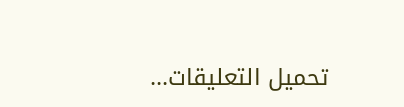تحميل التعليقات...